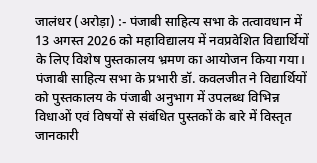जालंधर (अरोड़ा) :- पंजाबी साहित्य सभा के तत्वावधान में 13 अगस्त 2026 को महाविद्यालय में नवप्रवेशित विद्यार्थियों के लिए विशेष पुस्तकालय भ्रमण का आयोजन किया गया। पंजाबी साहित्य सभा के प्रभारी डॉ. कवलजीत ने विद्यार्थियों को पुस्तकालय के पंजाबी अनुभाग में उपलब्ध विभिन्न विधाओं एवं विषयों से संबंधित पुस्तकों के बारे में विस्तृत जानकारी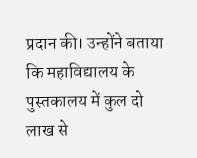प्रदान की। उन्होंने बताया कि महाविद्यालय के पुस्तकालय में कुल दो लाख से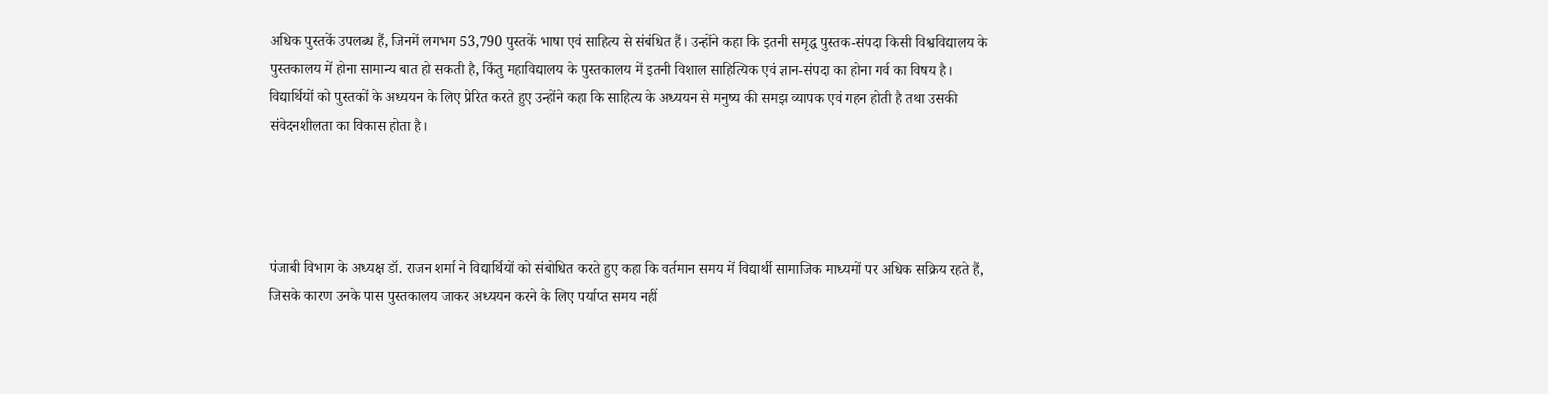अधिक पुस्तकें उपलब्ध हैं, जिनमें लगभग 53,790 पुस्तकें भाषा एवं साहित्य से संबंधित हैं। उन्होंने कहा कि इतनी समृद्ध पुस्तक-संपदा किसी विश्वविद्यालय के पुस्तकालय में होना सामान्य बात हो सकती है, किंतु महाविद्यालय के पुस्तकालय में इतनी विशाल साहित्यिक एवं ज्ञान-संपदा का होना गर्व का विषय है। विद्यार्थियों को पुस्तकों के अध्ययन के लिए प्रेरित करते हुए उन्होंने कहा कि साहित्य के अध्ययन से मनुष्य की समझ व्यापक एवं गहन होती है तथा उसकी संवेदनशीलता का विकास होता है।




पंजाबी विभाग के अध्यक्ष डॉ. राजन शर्मा ने विद्यार्थियों को संबोधित करते हुए कहा कि वर्तमान समय में विद्यार्थी सामाजिक माध्यमों पर अधिक सक्रिय रहते हैं, जिसके कारण उनके पास पुस्तकालय जाकर अध्ययन करने के लिए पर्याप्त समय नहीं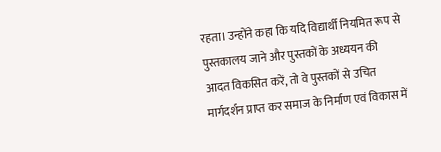रहता। उन्होंने कहा कि यदि विद्यार्थी नियमित रूप से पुस्तकालय जाने और पुस्तकों के अध्ययन की आदत विकसित करें, तो वे पुस्तकों से उचित मार्गदर्शन प्राप्त कर समाज के निर्माण एवं विकास में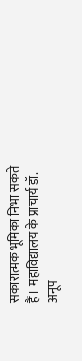सकारात्मक भूमिका निभा सकते हैं। महाविद्यालय के प्राचार्य डॉ. अनूप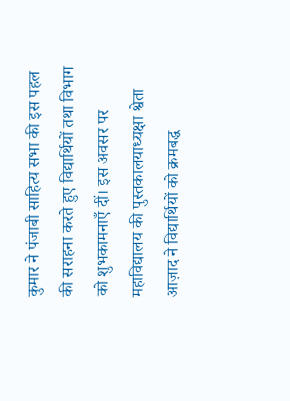कुमार ने पंजाबी साहित्य सभा की इस पहल की सराहना करते हुए विद्यार्थियों तथा विभाग को शुभकामनाएँ दीं। इस अवसर पर महाविद्यालय की पुस्तकालयाध्यक्षा श्वेता आज़ाद ने विद्यार्थियों को क्रमबद्ध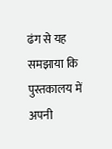ढंग से यह समझाया कि पुस्तकालय में अपनी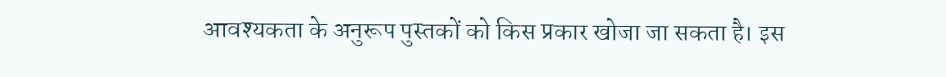आवश्यकता के अनुरूप पुस्तकों को किस प्रकार खोजा जा सकता है। इस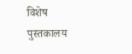विशेष पुस्तकालय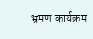भ्रमण कार्यक्रम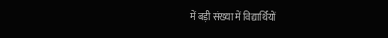में बड़ी संख्या में विद्यार्थियों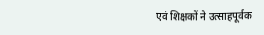एवं शिक्षकों ने उत्साहपूर्वक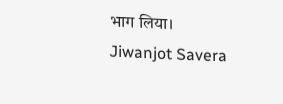भाग लिया।
Jiwanjot Savera